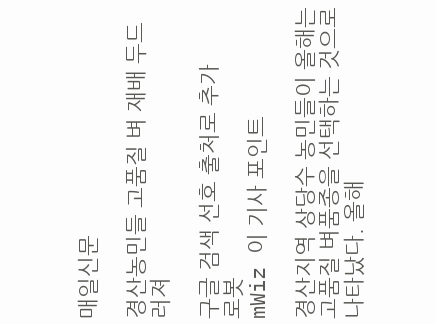매일신문

경산농민들 고품질 벼 재배 두드러져

구글 검색 선호 출처로 추가
로봇
mWiz 이 기사 포인트

경산지역 상당수 농민들이 올해는 고품질 벼품종을 선택하는 것으로 나타났다. 올해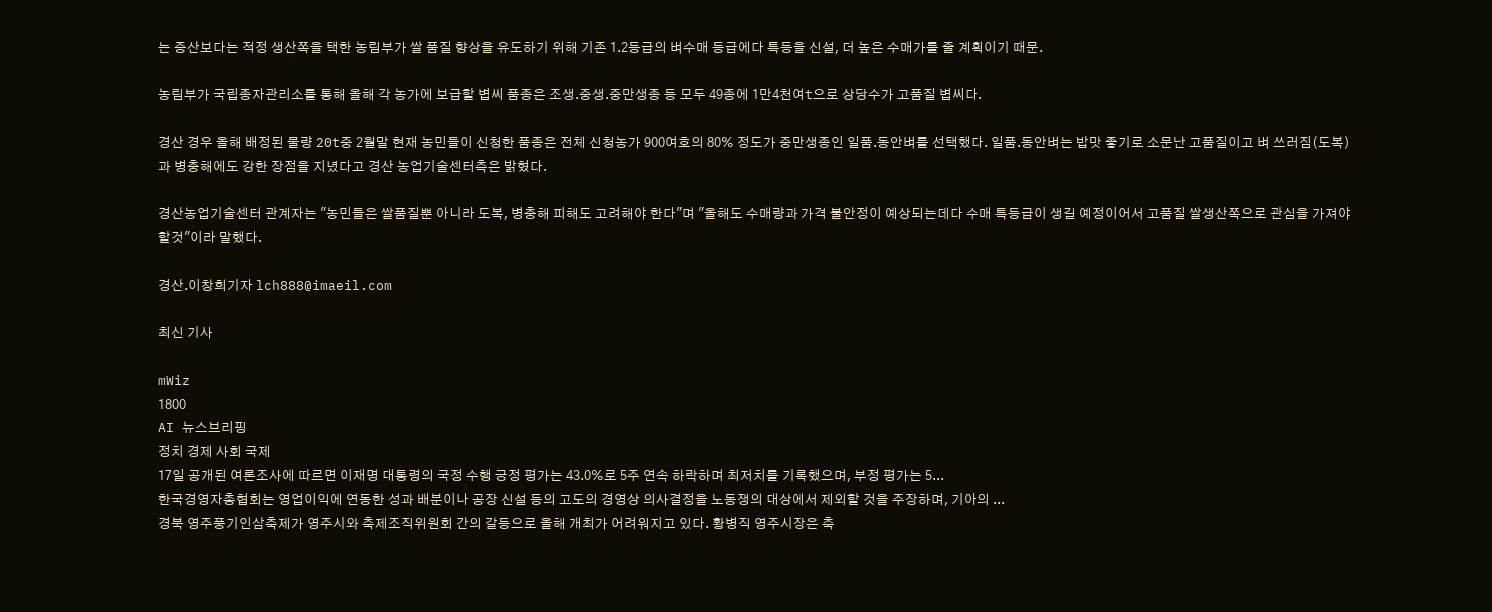는 증산보다는 적정 생산쪽을 택한 농림부가 쌀 품질 향상을 유도하기 위해 기존 1.2등급의 벼수매 등급에다 특등을 신설, 더 높은 수매가를 줄 계획이기 때문.

농림부가 국립종자관리소를 통해 올해 각 농가에 보급할 볍씨 품종은 조생.중생.중만생종 등 모두 49종에 1만4천여t으로 상당수가 고품질 볍씨다.

경산 경우 올해 배정된 물량 20t중 2월말 현재 농민들이 신청한 품종은 전체 신청농가 900여호의 80% 정도가 중만생종인 일품.동안벼를 선택했다. 일품.동안벼는 밥맛 좋기로 소문난 고품질이고 벼 쓰러짐(도복)과 병충해에도 강한 장점을 지녔다고 경산 농업기술센터측은 밝혔다.

경산농업기술센터 관계자는 "농민들은 쌀품질뿐 아니라 도복, 병충해 피해도 고려해야 한다"며 "올해도 수매량과 가격 불안정이 예상되는데다 수매 특등급이 생길 예정이어서 고품질 쌀생산쪽으로 관심을 가져야 할것"이라 말했다.

경산.이창희기자 lch888@imaeil.com

최신 기사

mWiz
1800
AI 뉴스브리핑
정치 경제 사회 국제
17일 공개된 여론조사에 따르면 이재명 대통령의 국정 수행 긍정 평가는 43.0%로 5주 연속 하락하며 최저치를 기록했으며, 부정 평가는 5...
한국경영자총협회는 영업이익에 연동한 성과 배분이나 공장 신설 등의 고도의 경영상 의사결정을 노동쟁의 대상에서 제외할 것을 주장하며, 기아의 ...
경북 영주풍기인삼축제가 영주시와 축제조직위원회 간의 갈등으로 올해 개최가 어려워지고 있다. 황병직 영주시장은 축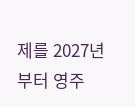제를 2027년부터 영주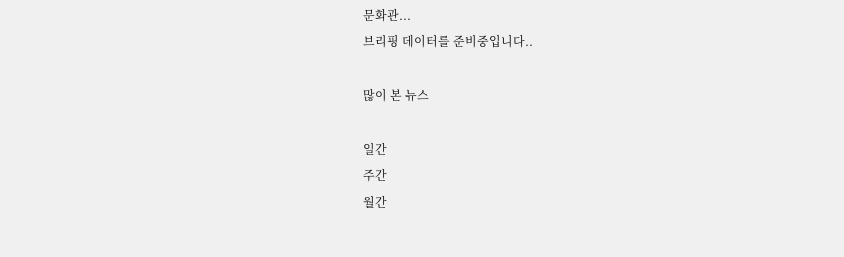문화관...
브리핑 데이터를 준비중입니다..

많이 본 뉴스

일간
주간
월간